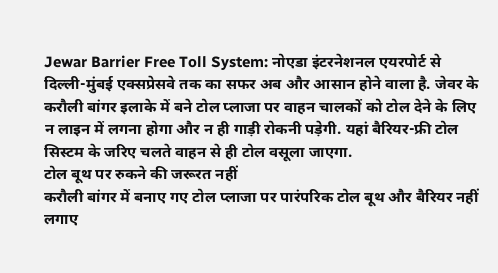Jewar Barrier Free Toll System: नोएडा इंटरनेशनल एयरपोर्ट से दिल्ली-मुंबई एक्सप्रेसवे तक का सफर अब और आसान होने वाला है. जेवर के करौली बांगर इलाके में बने टोल प्लाजा पर वाहन चालकों को टोल देने के लिए न लाइन में लगना होगा और न ही गाड़ी रोकनी पड़ेगी. यहां बैरियर-फ्री टोल सिस्टम के जरिए चलते वाहन से ही टोल वसूला जाएगा.
टोल बूथ पर रुकने की जरूरत नहीं
करौली बांगर में बनाए गए टोल प्लाजा पर पारंपरिक टोल बूथ और बैरियर नहीं लगाए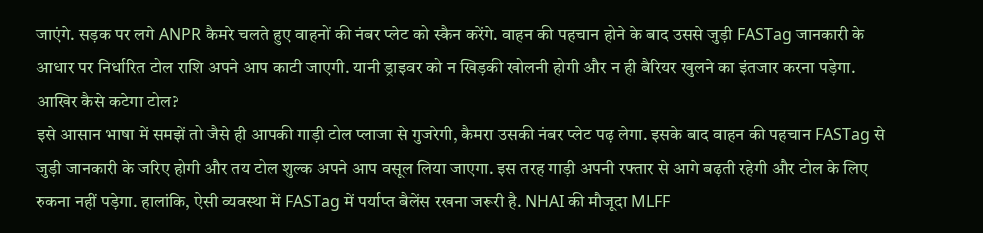जाएंगे. सड़क पर लगे ANPR कैमरे चलते हुए वाहनों की नंबर प्लेट को स्कैन करेंगे. वाहन की पहचान होने के बाद उससे जुड़ी FASTag जानकारी के आधार पर निर्धारित टोल राशि अपने आप काटी जाएगी. यानी ड्राइवर को न खिड़की खोलनी होगी और न ही बैरियर खुलने का इंतजार करना पड़ेगा.
आखिर कैसे कटेगा टोल?
इसे आसान भाषा में समझें तो जैसे ही आपकी गाड़ी टोल प्लाजा से गुजरेगी, कैमरा उसकी नंबर प्लेट पढ़ लेगा. इसके बाद वाहन की पहचान FASTag से जुड़ी जानकारी के जरिए होगी और तय टोल शुल्क अपने आप वसूल लिया जाएगा. इस तरह गाड़ी अपनी रफ्तार से आगे बढ़ती रहेगी और टोल के लिए रुकना नहीं पड़ेगा. हालांकि, ऐसी व्यवस्था में FASTag में पर्याप्त बैलेंस रखना जरूरी है. NHAI की मौजूदा MLFF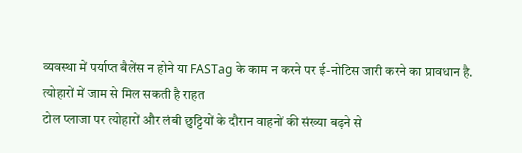व्यवस्था में पर्याप्त बैलेंस न होने या FASTag के काम न करने पर ई-नोटिस जारी करने का प्रावधान है.
त्योहारों में जाम से मिल सकती है राहत
टोल प्लाजा पर त्योहारों और लंबी छुट्टियों के दौरान वाहनों की संख्या बढ़ने से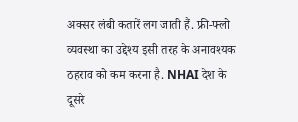अक्सर लंबी कतारें लग जाती हैं. फ्री-फ्लो व्यवस्था का उद्देश्य इसी तरह के अनावश्यक ठहराव को कम करना है. NHAI देश के दूसरे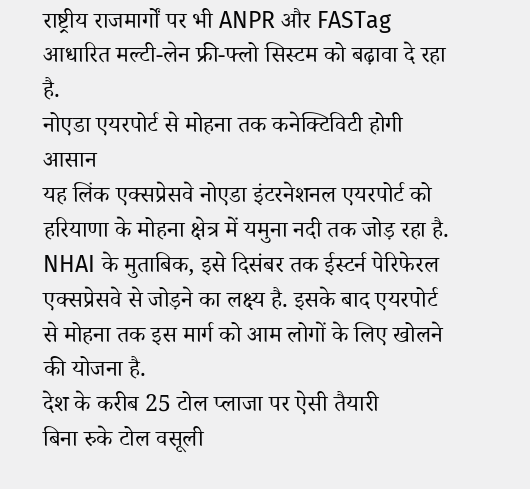राष्ट्रीय राजमार्गों पर भी ANPR और FASTag आधारित मल्टी-लेन फ्री-फ्लो सिस्टम को बढ़ावा दे रहा है.
नोएडा एयरपोर्ट से मोहना तक कनेक्टिविटी होगी आसान
यह लिंक एक्सप्रेसवे नोएडा इंटरनेशनल एयरपोर्ट को हरियाणा के मोहना क्षेत्र में यमुना नदी तक जोड़ रहा है. NHAI के मुताबिक, इसे दिसंबर तक ईस्टर्न पेरिफेरल एक्सप्रेसवे से जोड़ने का लक्ष्य है. इसके बाद एयरपोर्ट से मोहना तक इस मार्ग को आम लोगों के लिए खोलने की योजना है.
देश के करीब 25 टोल प्लाजा पर ऐसी तैयारी
बिना रुके टोल वसूली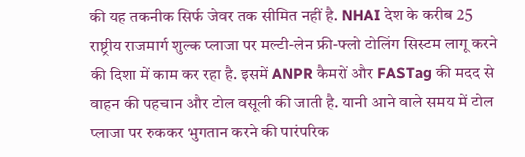की यह तकनीक सिर्फ जेवर तक सीमित नहीं है. NHAI देश के करीब 25 राष्ट्रीय राजमार्ग शुल्क प्लाजा पर मल्टी-लेन फ्री-फ्लो टोलिंग सिस्टम लागू करने की दिशा में काम कर रहा है. इसमें ANPR कैमरों और FASTag की मदद से वाहन की पहचान और टोल वसूली की जाती है. यानी आने वाले समय में टोल प्लाजा पर रुककर भुगतान करने की पारंपरिक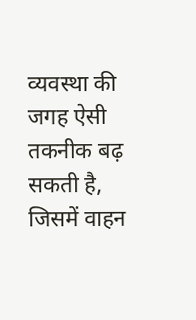व्यवस्था की जगह ऐसी तकनीक बढ़ सकती है, जिसमें वाहन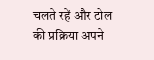चलते रहें और टोल की प्रक्रिया अपने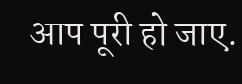आप पूरी हो जाए.